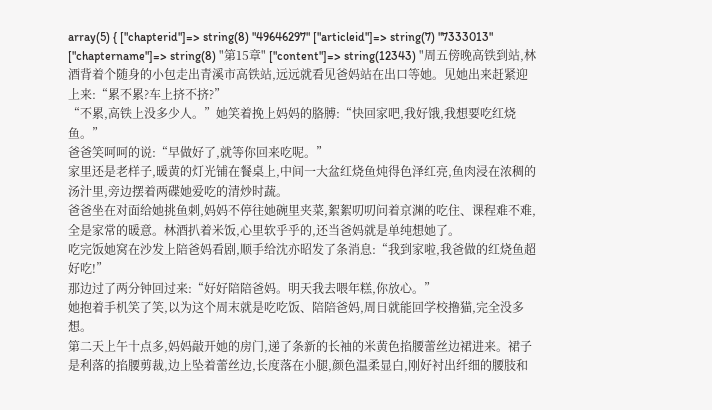array(5) { ["chapterid"]=> string(8) "49646297" ["articleid"]=> string(7) "7333013" ["chaptername"]=> string(8) "第15章" ["content"]=> string(12343) "周五傍晚高铁到站,林酒背着个随身的小包走出青溪市高铁站,远远就看见爸妈站在出口等她。见她出来赶紧迎上来:“累不累?车上挤不挤?”
“不累,高铁上没多少人。”她笑着挽上妈妈的胳膊:“快回家吧,我好饿,我想要吃红烧鱼。”
爸爸笑呵呵的说:“早做好了,就等你回来吃呢。”
家里还是老样子,暖黄的灯光铺在餐桌上,中间一大盆红烧鱼炖得色泽红亮,鱼肉浸在浓稠的汤汁里,旁边摆着两碟她爱吃的清炒时蔬。
爸爸坐在对面给她挑鱼刺,妈妈不停往她碗里夹菜,絮絮叨叨问着京渊的吃住、课程难不难,全是家常的暖意。林酒扒着米饭,心里软乎乎的,还当爸妈就是单纯想她了。
吃完饭她窝在沙发上陪爸妈看剧,顺手给沈亦昭发了条消息:“我到家啦,我爸做的红烧鱼超好吃!”
那边过了两分钟回过来:“好好陪陪爸妈。明天我去喂年糕,你放心。”
她抱着手机笑了笑,以为这个周末就是吃吃饭、陪陪爸妈,周日就能回学校撸猫,完全没多想。
第二天上午十点多,妈妈敲开她的房门,递了条新的长袖的米黄色掐腰蕾丝边裙进来。裙子是利落的掐腰剪裁,边上坠着蕾丝边,长度落在小腿,颜色温柔显白,刚好衬出纤细的腰肢和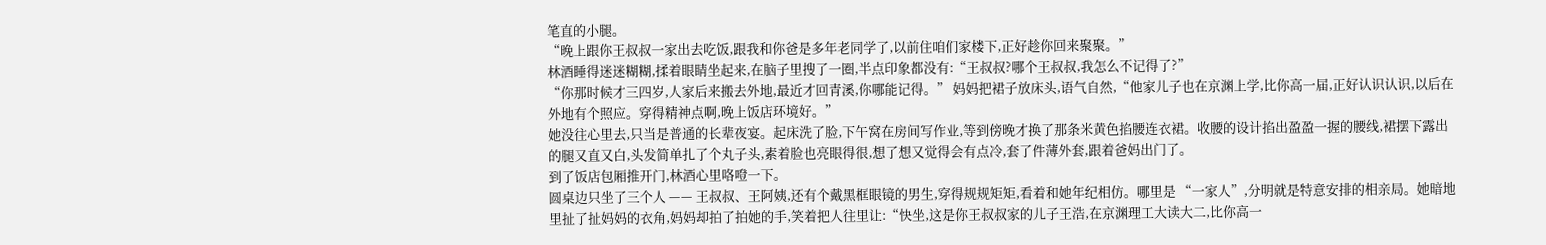笔直的小腿。
“晚上跟你王叔叔一家出去吃饭,跟我和你爸是多年老同学了,以前住咱们家楼下,正好趁你回来聚聚。”
林酒睡得迷迷糊糊,揉着眼睛坐起来,在脑子里搜了一圈,半点印象都没有:“王叔叔?哪个王叔叔,我怎么不记得了?”
“你那时候才三四岁,人家后来搬去外地,最近才回青溪,你哪能记得。” 妈妈把裙子放床头,语气自然,“他家儿子也在京渊上学,比你高一届,正好认识认识,以后在外地有个照应。穿得精神点啊,晚上饭店环境好。”
她没往心里去,只当是普通的长辈夜宴。起床洗了脸,下午窝在房间写作业,等到傍晚才换了那条米黄色掐腰连衣裙。收腰的设计掐出盈盈一握的腰线,裙摆下露出的腿又直又白,头发简单扎了个丸子头,素着脸也亮眼得很,想了想又觉得会有点冷,套了件薄外套,跟着爸妈出门了。
到了饭店包厢推开门,林酒心里咯噔一下。
圆桌边只坐了三个人 —— 王叔叔、王阿姨,还有个戴黑框眼镜的男生,穿得规规矩矩,看着和她年纪相仿。哪里是 “一家人”,分明就是特意安排的相亲局。她暗地里扯了扯妈妈的衣角,妈妈却拍了拍她的手,笑着把人往里让:“快坐,这是你王叔叔家的儿子王浩,在京渊理工大读大二,比你高一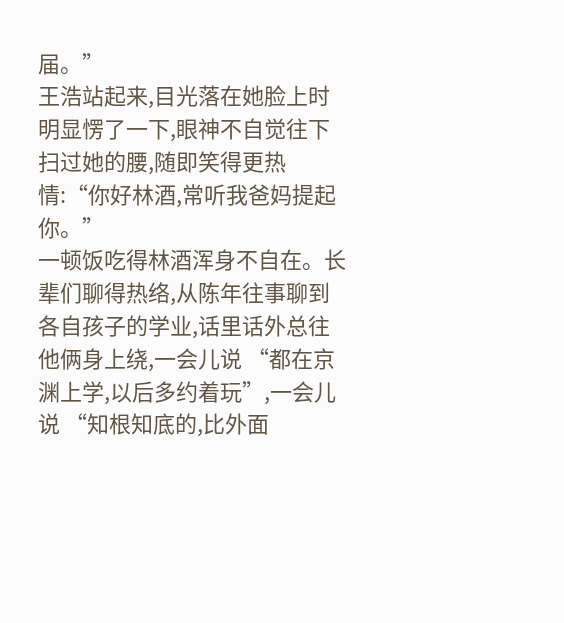届。”
王浩站起来,目光落在她脸上时明显愣了一下,眼神不自觉往下扫过她的腰,随即笑得更热情:“你好林酒,常听我爸妈提起你。”
一顿饭吃得林酒浑身不自在。长辈们聊得热络,从陈年往事聊到各自孩子的学业,话里话外总往他俩身上绕,一会儿说 “都在京渊上学,以后多约着玩”,一会儿说 “知根知底的,比外面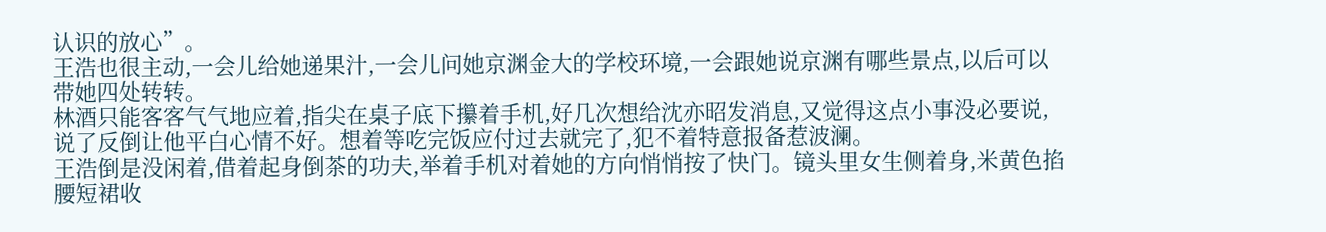认识的放心”。
王浩也很主动,一会儿给她递果汁,一会儿问她京渊金大的学校环境,一会跟她说京渊有哪些景点,以后可以带她四处转转。
林酒只能客客气气地应着,指尖在桌子底下攥着手机,好几次想给沈亦昭发消息,又觉得这点小事没必要说,说了反倒让他平白心情不好。想着等吃完饭应付过去就完了,犯不着特意报备惹波澜。
王浩倒是没闲着,借着起身倒茶的功夫,举着手机对着她的方向悄悄按了快门。镜头里女生侧着身,米黄色掐腰短裙收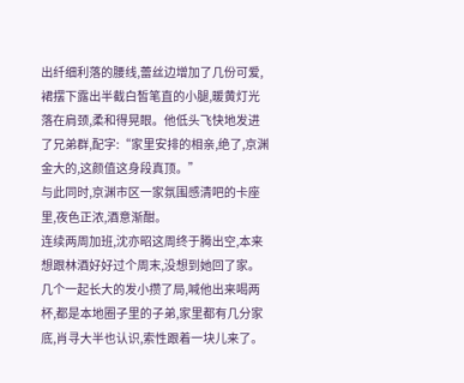出纤细利落的腰线,蕾丝边增加了几份可爱,裙摆下露出半截白皙笔直的小腿,暖黄灯光落在肩颈,柔和得晃眼。他低头飞快地发进了兄弟群,配字:“家里安排的相亲,绝了,京渊金大的,这颜值这身段真顶。”
与此同时,京渊市区一家氛围感清吧的卡座里,夜色正浓,酒意渐酣。
连续两周加班,沈亦昭这周终于腾出空,本来想跟林酒好好过个周末,没想到她回了家。几个一起长大的发小攒了局,喊他出来喝两杯,都是本地圈子里的子弟,家里都有几分家底,肖寻大半也认识,索性跟着一块儿来了。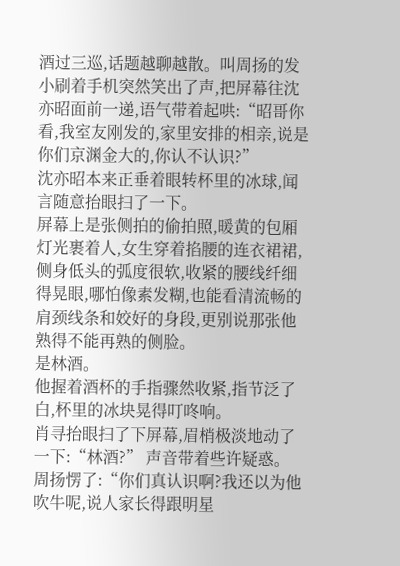酒过三巡,话题越聊越散。叫周扬的发小刷着手机突然笑出了声,把屏幕往沈亦昭面前一递,语气带着起哄:“昭哥你看,我室友刚发的,家里安排的相亲,说是你们京渊金大的,你认不认识?”
沈亦昭本来正垂着眼转杯里的冰球,闻言随意抬眼扫了一下。
屏幕上是张侧拍的偷拍照,暖黄的包厢灯光裹着人,女生穿着掐腰的连衣裙裙,侧身低头的弧度很软,收紧的腰线纤细得晃眼,哪怕像素发糊,也能看清流畅的肩颈线条和姣好的身段,更别说那张他熟得不能再熟的侧脸。
是林酒。
他握着酒杯的手指骤然收紧,指节泛了白,杯里的冰块晃得叮咚响。
肖寻抬眼扫了下屏幕,眉梢极淡地动了一下:“林酒?” 声音带着些许疑惑。
周扬愣了:“你们真认识啊?我还以为他吹牛呢,说人家长得跟明星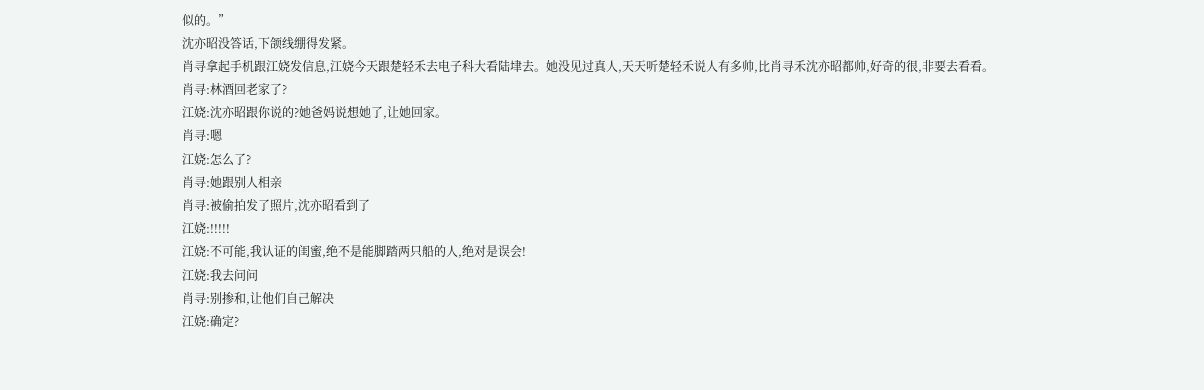似的。”
沈亦昭没答话,下颌线绷得发紧。
肖寻拿起手机跟江娆发信息,江娆今天跟楚轻禾去电子科大看陆垏去。她没见过真人,天天听楚轻禾说人有多帅,比肖寻禾沈亦昭都帅,好奇的很,非要去看看。
肖寻:林酒回老家了?
江娆:沈亦昭跟你说的?她爸妈说想她了,让她回家。
肖寻:嗯
江娆:怎么了?
肖寻:她跟别人相亲
肖寻:被偷拍发了照片,沈亦昭看到了
江娆:!!!!!
江娆:不可能,我认证的闺蜜,绝不是能脚踏两只船的人,绝对是误会!
江娆:我去问问
肖寻:别掺和,让他们自己解决
江娆:确定?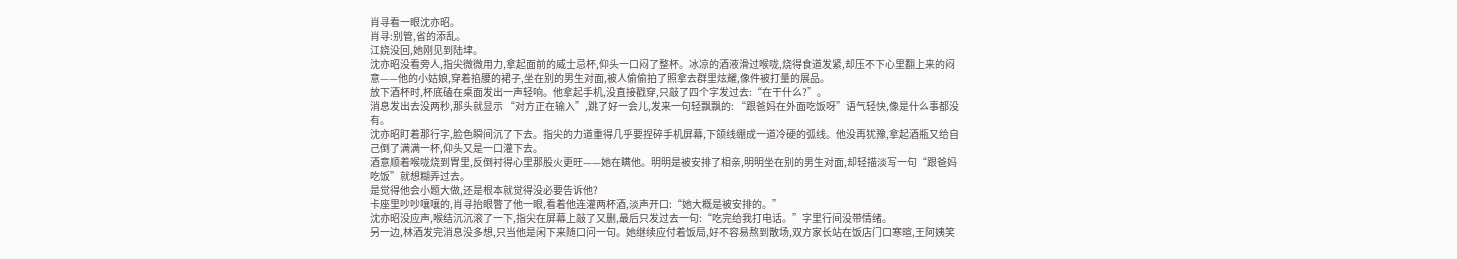肖寻看一眼沈亦昭。
肖寻:别管,省的添乱。
江娆没回,她刚见到陆垏。
沈亦昭没看旁人,指尖微微用力,拿起面前的威士忌杯,仰头一口闷了整杯。冰凉的酒液滑过喉咙,烧得食道发紧,却压不下心里翻上来的闷意——他的小姑娘,穿着掐腰的裙子,坐在别的男生对面,被人偷偷拍了照拿去群里炫耀,像件被打量的展品。
放下酒杯时,杯底磕在桌面发出一声轻响。他拿起手机,没直接戳穿,只敲了四个字发过去:“在干什么?”。
消息发出去没两秒,那头就显示 “对方正在输入”,跳了好一会儿,发来一句轻飘飘的: “跟爸妈在外面吃饭呀”语气轻快,像是什么事都没有。
沈亦昭盯着那行字,脸色瞬间沉了下去。指尖的力道重得几乎要捏碎手机屏幕,下颌线绷成一道冷硬的弧线。他没再犹豫,拿起酒瓶又给自己倒了满满一杯,仰头又是一口灌下去。
酒意顺着喉咙烧到胃里,反倒衬得心里那股火更旺——她在瞒他。明明是被安排了相亲,明明坐在别的男生对面,却轻描淡写一句“跟爸妈吃饭”就想糊弄过去。
是觉得他会小题大做,还是根本就觉得没必要告诉他?
卡座里吵吵嚷嚷的,肖寻抬眼瞥了他一眼,看着他连灌两杯酒,淡声开口:“她大概是被安排的。”
沈亦昭没应声,喉结沉沉滚了一下,指尖在屏幕上敲了又删,最后只发过去一句:“吃完给我打电话。”字里行间没带情绪。
另一边,林酒发完消息没多想,只当他是闲下来随口问一句。她继续应付着饭局,好不容易熬到散场,双方家长站在饭店门口寒暄,王阿姨笑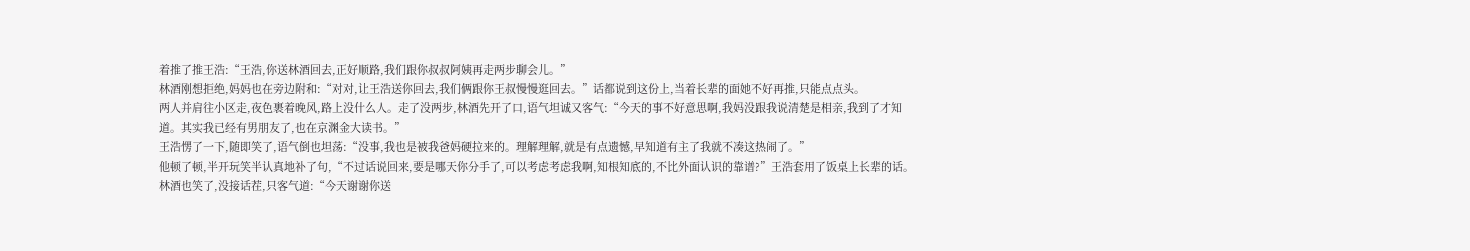着推了推王浩:“王浩,你送林酒回去,正好顺路,我们跟你叔叔阿姨再走两步聊会儿。”
林酒刚想拒绝,妈妈也在旁边附和:“对对,让王浩送你回去,我们俩跟你王叔慢慢逛回去。”话都说到这份上,当着长辈的面她不好再推,只能点点头。
两人并肩往小区走,夜色裹着晚风,路上没什么人。走了没两步,林酒先开了口,语气坦诚又客气:“今天的事不好意思啊,我妈没跟我说清楚是相亲,我到了才知道。其实我已经有男朋友了,也在京渊金大读书。”
王浩愣了一下,随即笑了,语气倒也坦荡:“没事,我也是被我爸妈硬拉来的。理解理解,就是有点遗憾,早知道有主了我就不凑这热闹了。”
他顿了顿,半开玩笑半认真地补了句,“不过话说回来,要是哪天你分手了,可以考虑考虑我啊,知根知底的,不比外面认识的靠谱?”王浩套用了饭桌上长辈的话。
林酒也笑了,没接话茬,只客气道:“今天谢谢你送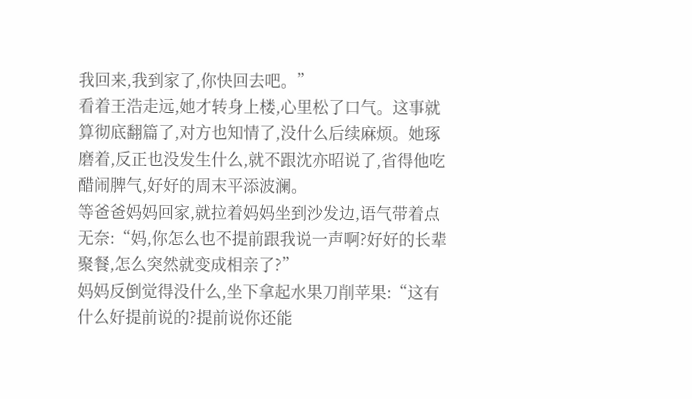我回来,我到家了,你快回去吧。”
看着王浩走远,她才转身上楼,心里松了口气。这事就算彻底翻篇了,对方也知情了,没什么后续麻烦。她琢磨着,反正也没发生什么,就不跟沈亦昭说了,省得他吃醋闹脾气,好好的周末平添波澜。
等爸爸妈妈回家,就拉着妈妈坐到沙发边,语气带着点无奈:“妈,你怎么也不提前跟我说一声啊?好好的长辈聚餐,怎么突然就变成相亲了?”
妈妈反倒觉得没什么,坐下拿起水果刀削苹果:“这有什么好提前说的?提前说你还能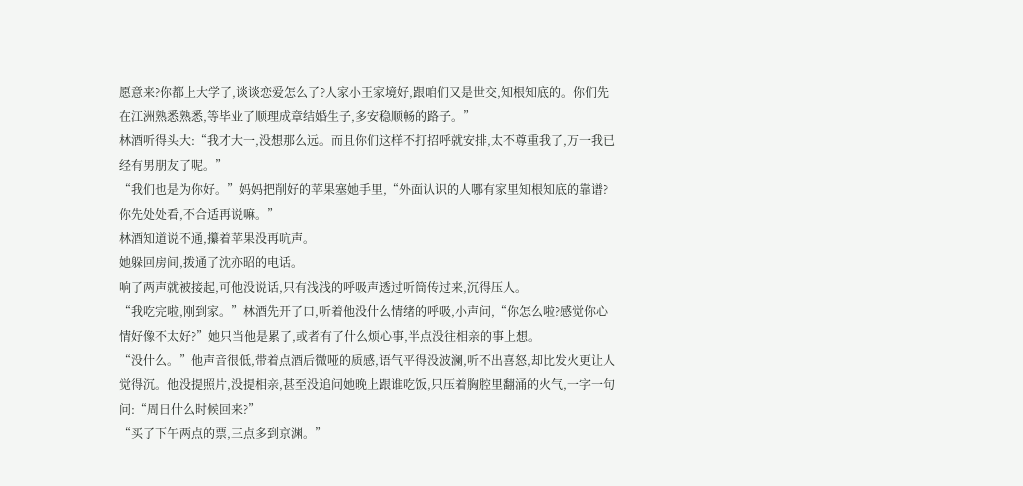愿意来?你都上大学了,谈谈恋爱怎么了?人家小王家境好,跟咱们又是世交,知根知底的。你们先在江洲熟悉熟悉,等毕业了顺理成章结婚生子,多安稳顺畅的路子。”
林酒听得头大:“我才大一,没想那么远。而且你们这样不打招呼就安排,太不尊重我了,万一我已经有男朋友了呢。”
“我们也是为你好。”妈妈把削好的苹果塞她手里,“外面认识的人哪有家里知根知底的靠谱?你先处处看,不合适再说嘛。”
林酒知道说不通,攥着苹果没再吭声。
她躲回房间,拨通了沈亦昭的电话。
响了两声就被接起,可他没说话,只有浅浅的呼吸声透过听筒传过来,沉得压人。
“我吃完啦,刚到家。”林酒先开了口,听着他没什么情绪的呼吸,小声问,“你怎么啦?感觉你心情好像不太好?”她只当他是累了,或者有了什么烦心事,半点没往相亲的事上想。
“没什么。”他声音很低,带着点酒后微哑的质感,语气平得没波澜,听不出喜怒,却比发火更让人觉得沉。他没提照片,没提相亲,甚至没追问她晚上跟谁吃饭,只压着胸腔里翻涌的火气,一字一句问:“周日什么时候回来?”
“买了下午两点的票,三点多到京渊。”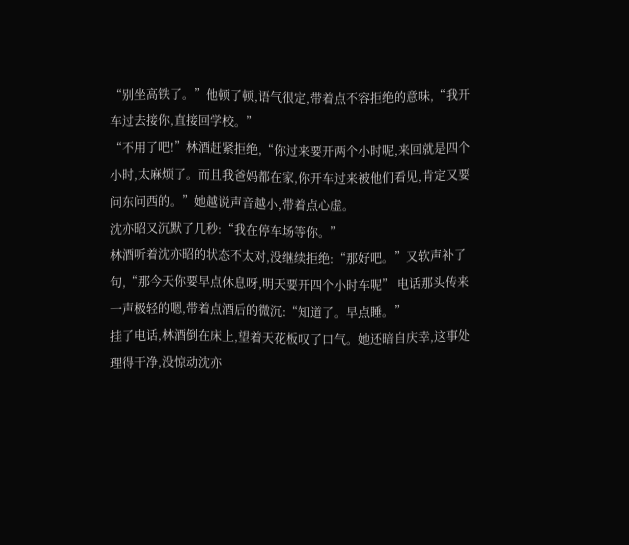“别坐高铁了。”他顿了顿,语气很定,带着点不容拒绝的意味,“我开车过去接你,直接回学校。”
“不用了吧!”林酒赶紧拒绝,“你过来要开两个小时呢,来回就是四个小时,太麻烦了。而且我爸妈都在家,你开车过来被他们看见,肯定又要问东问西的。”她越说声音越小,带着点心虚。
沈亦昭又沉默了几秒:“我在停车场等你。”
林酒听着沈亦昭的状态不太对,没继续拒绝:“那好吧。”又软声补了句,“那今天你要早点休息呀,明天要开四个小时车呢” 电话那头传来一声极轻的嗯,带着点酒后的微沉:“知道了。早点睡。”
挂了电话,林酒倒在床上,望着天花板叹了口气。她还暗自庆幸,这事处理得干净,没惊动沈亦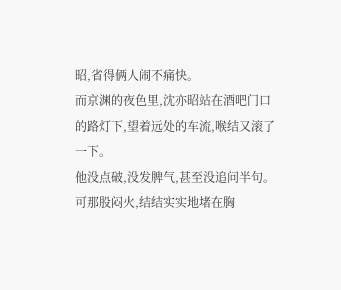昭,省得俩人闹不痛快。
而京渊的夜色里,沈亦昭站在酒吧门口的路灯下,望着远处的车流,喉结又滚了一下。
他没点破,没发脾气,甚至没追问半句。
可那股闷火,结结实实地堵在胸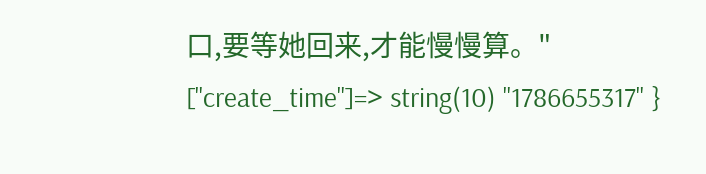口,要等她回来,才能慢慢算。" ["create_time"]=> string(10) "1786655317" }